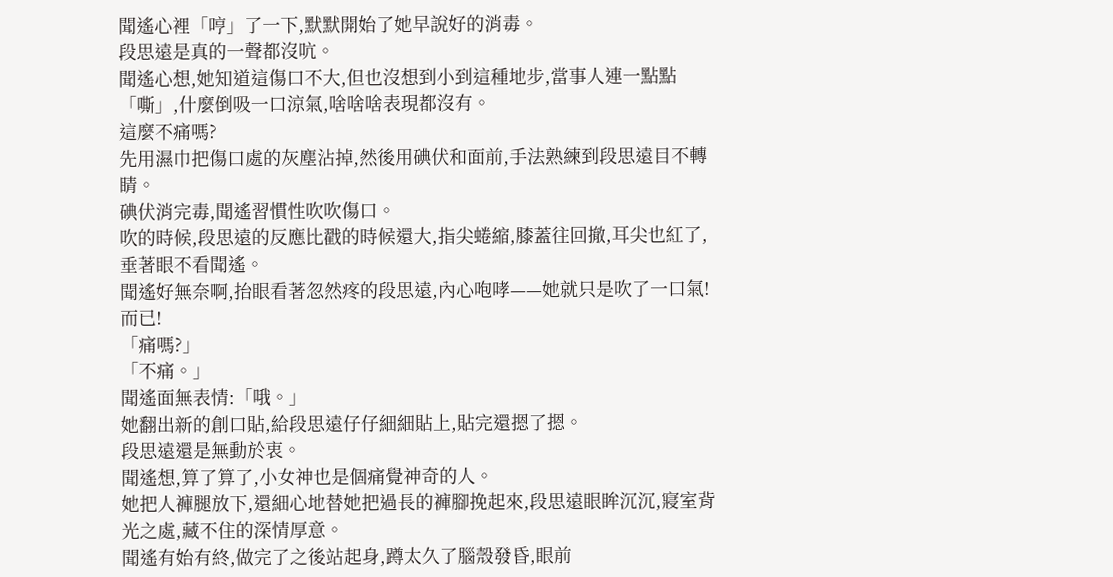聞遙心裡「哼」了一下,默默開始了她早說好的消毒。
段思遠是真的一聲都沒吭。
聞遙心想,她知道這傷口不大,但也沒想到小到這種地步,當事人連一點點「嘶」,什麼倒吸一口涼氣,啥啥啥表現都沒有。
這麼不痛嗎?
先用濕巾把傷口處的灰塵沾掉,然後用碘伏和面前,手法熟練到段思遠目不轉睛。
碘伏消完毒,聞遙習慣性吹吹傷口。
吹的時候,段思遠的反應比戳的時候還大,指尖蜷縮,膝蓋往回撤,耳尖也紅了,垂著眼不看聞遙。
聞遙好無奈啊,抬眼看著忽然疼的段思遠,內心咆哮——她就只是吹了一口氣!而已!
「痛嗎?」
「不痛。」
聞遙面無表情:「哦。」
她翻出新的創口貼,給段思遠仔仔細細貼上,貼完還摁了摁。
段思遠還是無動於衷。
聞遙想,算了算了,小女神也是個痛覺神奇的人。
她把人褲腿放下,還細心地替她把過長的褲腳挽起來,段思遠眼眸沉沉,寢室背光之處,藏不住的深情厚意。
聞遙有始有終,做完了之後站起身,蹲太久了腦殼發昏,眼前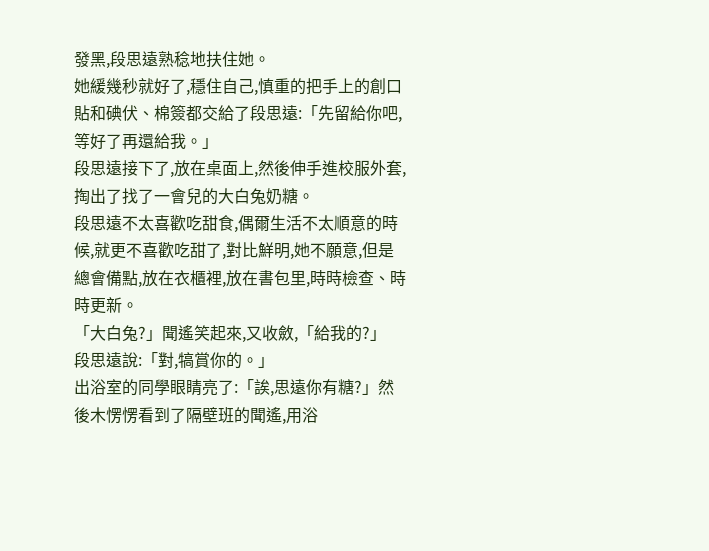發黑,段思遠熟稔地扶住她。
她緩幾秒就好了,穩住自己,慎重的把手上的創口貼和碘伏、棉簽都交給了段思遠:「先留給你吧,等好了再還給我。」
段思遠接下了,放在桌面上,然後伸手進校服外套,掏出了找了一會兒的大白兔奶糖。
段思遠不太喜歡吃甜食,偶爾生活不太順意的時候,就更不喜歡吃甜了,對比鮮明,她不願意,但是總會備點,放在衣櫃裡,放在書包里,時時檢查、時時更新。
「大白兔?」聞遙笑起來,又收斂,「給我的?」
段思遠說:「對,犒賞你的。」
出浴室的同學眼睛亮了:「誒,思遠你有糖?」然後木愣愣看到了隔壁班的聞遙,用浴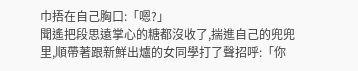巾捂在自己胸口:「嗯?」
聞遙把段思遠掌心的糖都沒收了,揣進自己的兜兜里,順帶著跟新鮮出爐的女同學打了聲招呼:「你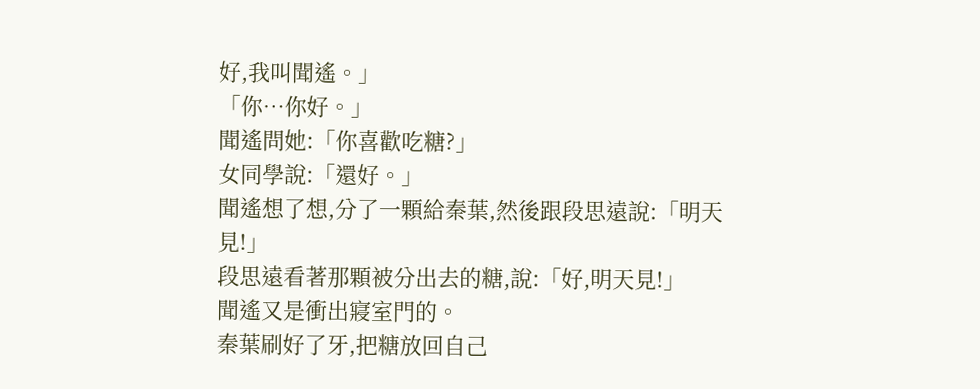好,我叫聞遙。」
「你…你好。」
聞遙問她:「你喜歡吃糖?」
女同學說:「還好。」
聞遙想了想,分了一顆給秦葉,然後跟段思遠說:「明天見!」
段思遠看著那顆被分出去的糖,說:「好,明天見!」
聞遙又是衝出寢室門的。
秦葉刷好了牙,把糖放回自己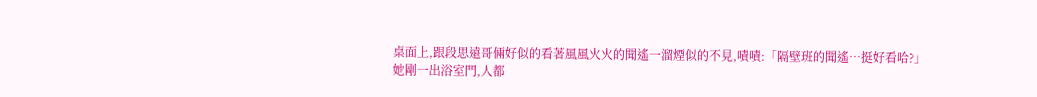桌面上,跟段思遠哥倆好似的看著風風火火的聞遙一溜煙似的不見,嘖嘖:「隔壁班的聞遙…挺好看哈?」
她剛一出浴室門,人都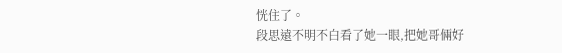恍住了。
段思遠不明不白看了她一眼,把她哥倆好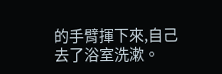的手臂揮下來,自己去了浴室洗漱。